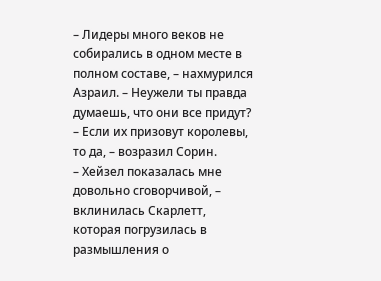– Лидеры много веков не собирались в одном месте в полном составе, – нахмурился Азраил. – Неужели ты правда думаешь, что они все придут?
– Если их призовут королевы, то да, – возразил Сорин.
– Хейзел показалась мне довольно сговорчивой, – вклинилась Скарлетт, которая погрузилась в размышления о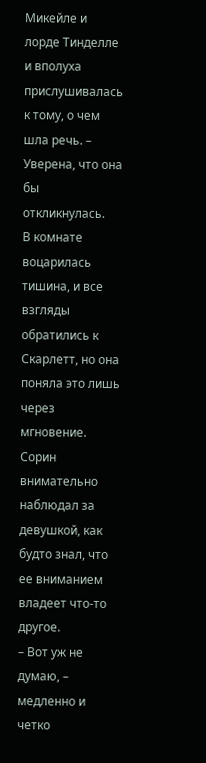Микейле и лорде Тинделле и вполуха прислушивалась к тому, о чем шла речь. – Уверена, что она бы откликнулась.
В комнате воцарилась тишина, и все взгляды обратились к Скарлетт, но она поняла это лишь через мгновение. Сорин внимательно наблюдал за девушкой, как будто знал, что ее вниманием владеет что-то другое.
– Вот уж не думаю, – медленно и четко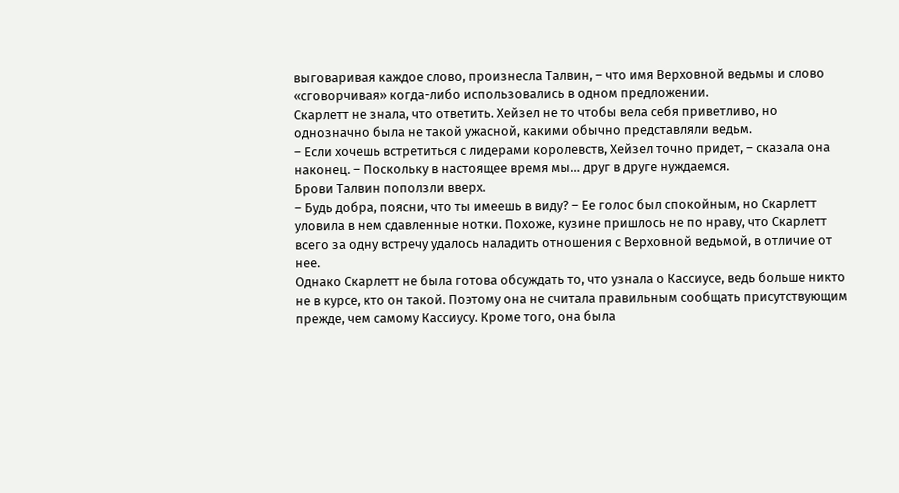выговаривая каждое слово, произнесла Талвин, – что имя Верховной ведьмы и слово «сговорчивая» когда-либо использовались в одном предложении.
Скарлетт не знала, что ответить. Хейзел не то чтобы вела себя приветливо, но однозначно была не такой ужасной, какими обычно представляли ведьм.
– Если хочешь встретиться с лидерами королевств, Хейзел точно придет, – сказала она наконец. – Поскольку в настоящее время мы… друг в друге нуждаемся.
Брови Талвин поползли вверх.
– Будь добра, поясни, что ты имеешь в виду? – Ее голос был спокойным, но Скарлетт уловила в нем сдавленные нотки. Похоже, кузине пришлось не по нраву, что Скарлетт всего за одну встречу удалось наладить отношения с Верховной ведьмой, в отличие от нее.
Однако Скарлетт не была готова обсуждать то, что узнала о Кассиусе, ведь больше никто не в курсе, кто он такой. Поэтому она не считала правильным сообщать присутствующим прежде, чем самому Кассиусу. Кроме того, она была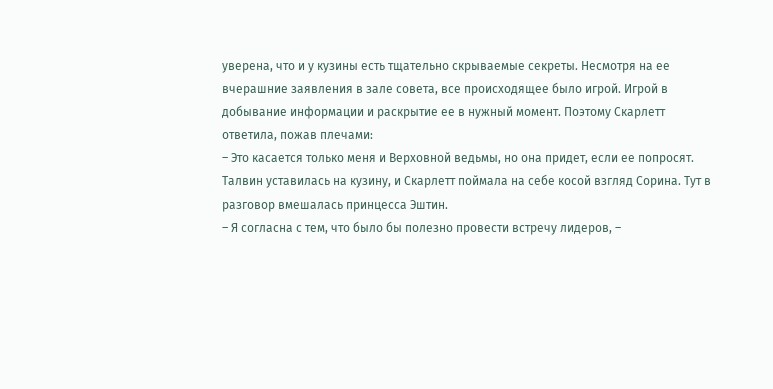уверена, что и у кузины есть тщательно скрываемые секреты. Несмотря на ее вчерашние заявления в зале совета, все происходящее было игрой. Игрой в добывание информации и раскрытие ее в нужный момент. Поэтому Скарлетт ответила, пожав плечами:
– Это касается только меня и Верховной ведьмы, но она придет, если ее попросят.
Талвин уставилась на кузину, и Скарлетт поймала на себе косой взгляд Сорина. Тут в разговор вмешалась принцесса Эштин.
– Я согласна с тем, что было бы полезно провести встречу лидеров, –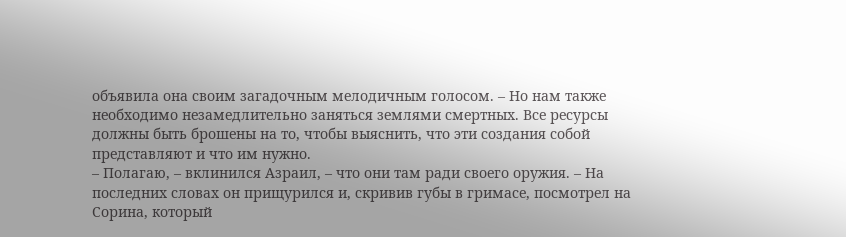объявила она своим загадочным мелодичным голосом. – Но нам также необходимо незамедлительно заняться землями смертных. Все ресурсы должны быть брошены на то, чтобы выяснить, что эти создания собой представляют и что им нужно.
– Полагаю, – вклинился Азраил, – что они там ради своего оружия. – На последних словах он прищурился и, скривив губы в гримасе, посмотрел на Сорина, который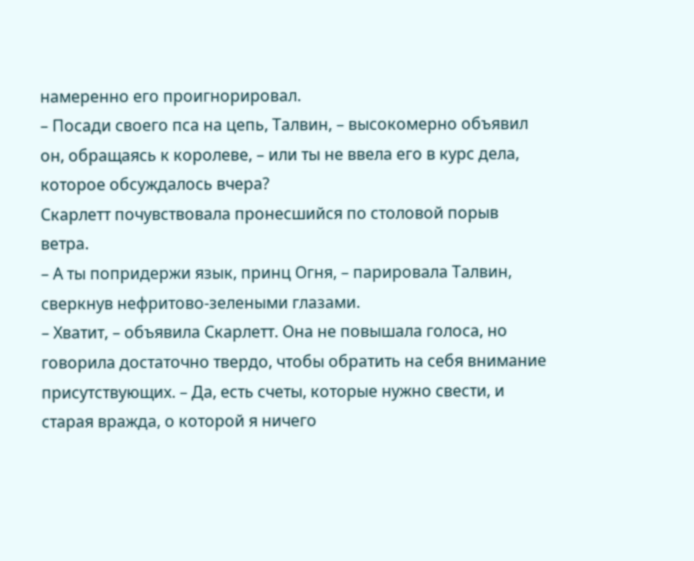намеренно его проигнорировал.
– Посади своего пса на цепь, Талвин, – высокомерно объявил он, обращаясь к королеве, – или ты не ввела его в курс дела, которое обсуждалось вчера?
Скарлетт почувствовала пронесшийся по столовой порыв ветра.
– А ты попридержи язык, принц Огня, – парировала Талвин, сверкнув нефритово-зелеными глазами.
– Хватит, – объявила Скарлетт. Она не повышала голоса, но говорила достаточно твердо, чтобы обратить на себя внимание присутствующих. – Да, есть счеты, которые нужно свести, и старая вражда, о которой я ничего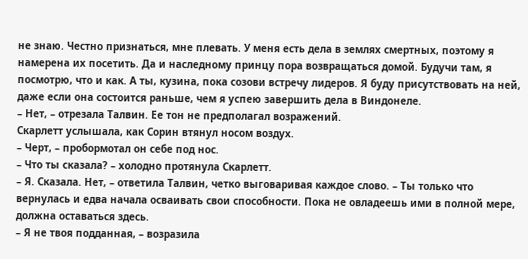не знаю. Честно признаться, мне плевать. У меня есть дела в землях смертных, поэтому я намерена их посетить. Да и наследному принцу пора возвращаться домой. Будучи там, я посмотрю, что и как. А ты, кузина, пока созови встречу лидеров. Я буду присутствовать на ней, даже если она состоится раньше, чем я успею завершить дела в Виндонеле.
– Нет, – отрезала Талвин. Ее тон не предполагал возражений.
Скарлетт услышала, как Сорин втянул носом воздух.
– Черт, – пробормотал он себе под нос.
– Что ты сказала? – холодно протянула Скарлетт.
– Я. Сказала. Нет, – ответила Талвин, четко выговаривая каждое слово. – Ты только что вернулась и едва начала осваивать свои способности. Пока не овладеешь ими в полной мере, должна оставаться здесь.
– Я не твоя подданная, – возразила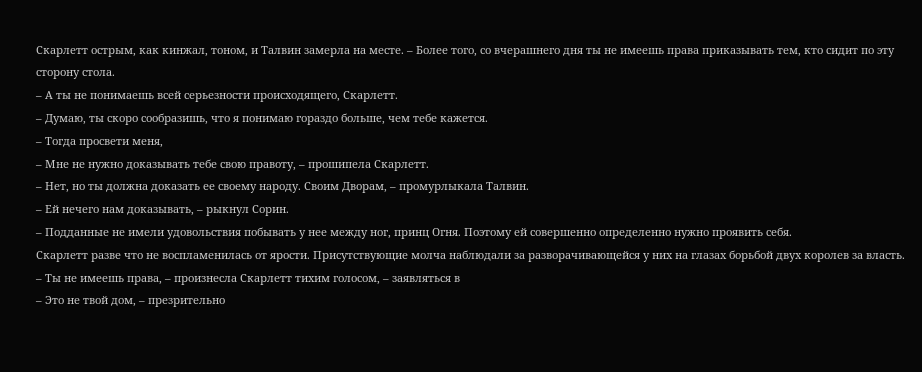Скарлетт острым, как кинжал, тоном, и Талвин замерла на месте. – Более того, со вчерашнего дня ты не имеешь права приказывать тем, кто сидит по эту сторону стола.
– А ты не понимаешь всей серьезности происходящего, Скарлетт.
– Думаю, ты скоро сообразишь, что я понимаю гораздо больше, чем тебе кажется.
– Тогда просвети меня,
– Мне не нужно доказывать тебе свою правоту, – прошипела Скарлетт.
– Нет, но ты должна доказать ее своему народу. Своим Дворам, – промурлыкала Талвин.
– Ей нечего нам доказывать, – рыкнул Сорин.
– Подданные не имели удовольствия побывать у нее между ног, принц Огня. Поэтому ей совершенно определенно нужно проявить себя.
Скарлетт разве что не воспламенилась от ярости. Присутствующие молча наблюдали за разворачивающейся у них на глазах борьбой двух королев за власть.
– Ты не имеешь права, – произнесла Скарлетт тихим голосом, – заявляться в
– Это не твой дом, – презрительно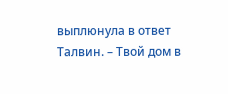выплюнула в ответ Талвин. – Твой дом в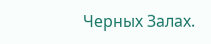Черных Залах.